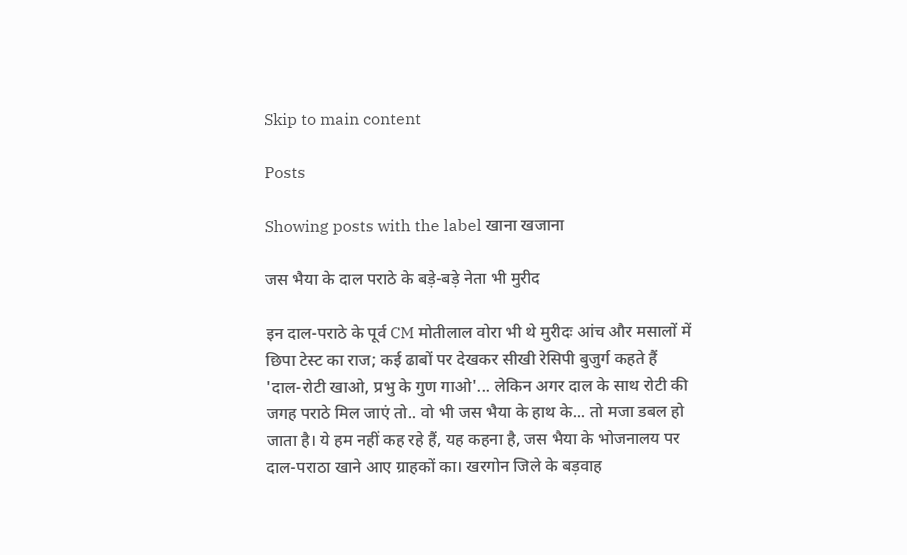Skip to main content

Posts

Showing posts with the label खाना खजाना

जस भैया के दाल पराठे के बड़े-बड़े नेता भी मुरीद

इन दाल-पराठे के पूर्व CM मोतीलाल वोरा भी थे मुरीदः आंच और मसालों में छिपा टेस्ट का राज; कई ढाबों पर देखकर सीखी रेसिपी बुजुर्ग कहते हैं 'दाल-रोटी खाओ, प्रभु के गुण गाओ'... लेकिन अगर दाल के साथ रोटी की जगह पराठे मिल जाएं तो.. वो भी जस भैया के हाथ के... तो मजा डबल हो जाता है। ये हम नहीं कह रहे हैं, यह कहना है, जस भैया के भोजनालय पर दाल-पराठा खाने आए ग्राहकों का। खरगोन जिले के बड़वाह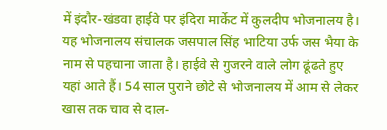में इंदौर-खंडवा हाईवे पर इंदिरा मार्केट में कुलदीप भोजनालय है। यह भोजनालय संचालक जसपाल सिंह भाटिया उर्फ जस भैया के नाम से पहचाना जाता है। हाईवे से गुजरने वाले लोग ढूंढते हुए यहां आते हैं। 54 साल पुराने छोटे से भोजनालय में आम से लेकर खास तक चाव से दाल-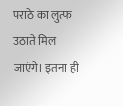पराठे का लुत्फ उठाते मिल जाएंगे। इतना ही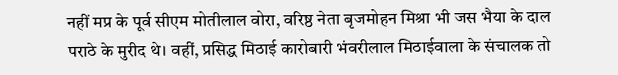नहीं मप्र के पूर्व सीएम मोतीलाल वोरा, वरिष्ठ नेता बृजमोहन मिश्रा भी जस भैया के दाल पराठे के मुरीद थे। वहीं, प्रसिद्ध मिठाई कारोबारी भंवरीलाल मिठाईवाला के संचालक तो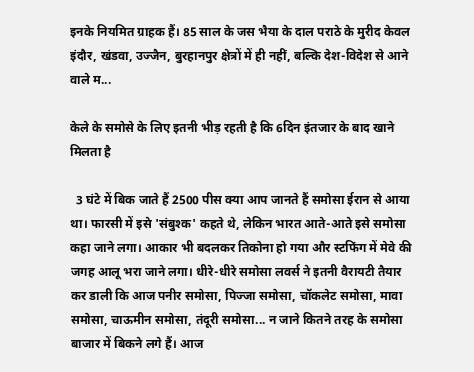इनके नियमित ग्राहक हैं। 85 साल के जस भैया के दाल पराठे के मुरीद केवल इंदौर, खंडवा, उज्जैन, बुरहानपुर क्षेत्रों में ही नहीं, बल्कि देश-विदेश से आने वाले म...

केले के समोसे के लिए इतनी भीड़ रहती है कि 6दिन इंतजार के बाद खाने मिलता है

  3 घंटे में बिक जाते हैं 2500 पीस क्या आप जानते हैं समोसा ईरान से आया था। फारसी में इसे 'संबुश्क' कहते थे, लेकिन भारत आते-आते इसे समोसा कहा जाने लगा। आकार भी बदलकर तिकोना हो गया और स्टफिंग में मेवे की जगह आलू भरा जाने लगा। धीरे-धीरे समोसा लवर्स ने इतनी वैरायटी तैयार कर डाली कि आज पनीर समोसा, पिज्जा समोसा, चॉकलेट समोसा, मावा समोसा, चाऊमीन समोसा, तंदूरी समोसा... न जाने कितने तरह के समोसा बाजार में बिकने लगे हैं। आज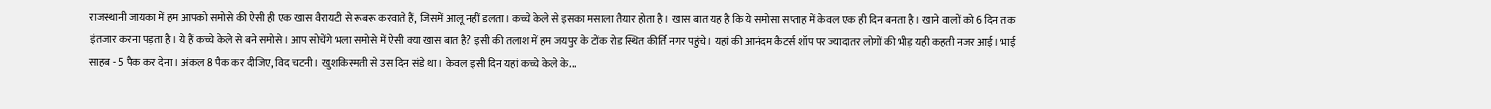राजस्थानी जायका में हम आपको समोसे की ऐसी ही एक खास वैरायटी से रूबरू करवाते हैं, जिसमें आलू नहीं डलता। कच्चे केले से इसका मसाला तैयार होता है। खास बात यह है कि ये समोसा सप्ताह में केवल एक ही दिन बनता है। खाने वालों को 6 दिन तक इंतजार करना पड़ता है। ये हैं कच्चे केले से बने समोसे। आप सोचेंगे भला समोसे में ऐसी क्या खास बात है? इसी की तलाश में हम जयपुर के टोंक रोड स्थित कीर्ति नगर पहुंचे। यहां की आनंदम कैटर्स शॉप पर ज्यादातर लोगों की भीड़ यही कहती नजर आई। भाई साहब - 5 पैक कर देना। अंकल 8 पैक कर दीजिए, विद चटनी। खुशकिस्मती से उस दिन संडे था। केवल इसी दिन यहां कच्चे केले के...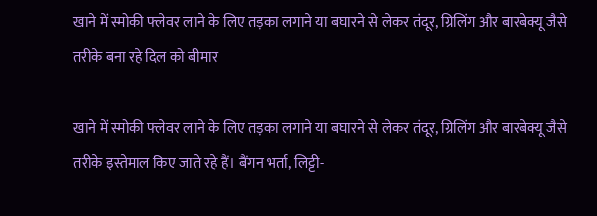खाने में स्मोकी फ्लेवर लाने के लिए तड़का लगाने या बघारने से लेकर तंदूर, ग्रिलिंग और बारबेक्यू जैसे तरीके बना रहे दिल को बीमार

खाने में स्मोकी फ्लेवर लाने के लिए तड़का लगाने या बघारने से लेकर तंदूर, ग्रिलिंग और बारबेक्यू जैसे तरीके इस्तेमाल किए जाते रहे हैं। बैंगन भर्ता, लिट्टी-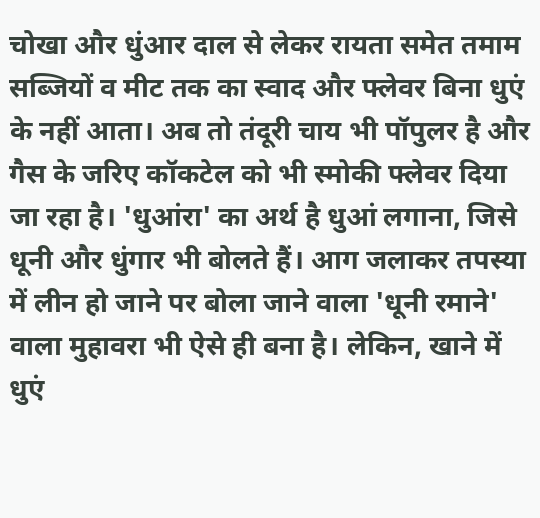चोखा और धुंआर दाल से लेकर रायता समेत तमाम सब्जियों व मीट तक का स्वाद और फ्लेवर बिना धुएं के नहीं आता। अब तो तंदूरी चाय भी पॉपुलर है और गैस के जरिए कॉकटेल को भी स्मोकी फ्लेवर दिया जा रहा है। 'धुआंरा' का अर्थ है धुआं लगाना, जिसे धूनी और धुंगार भी बोलते हैं। आग जलाकर तपस्या में लीन हो जाने पर बोला जाने वाला 'धूनी रमाने' वाला मुहावरा भी ऐसे ही बना है। लेकिन, खाने में धुएं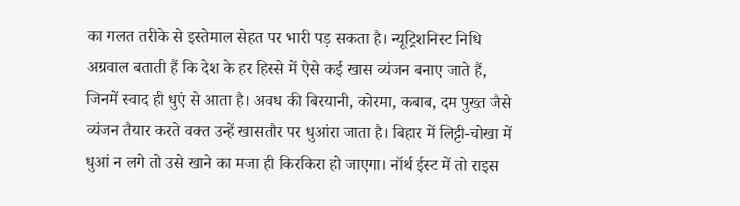का गलत तरीके से इस्तेमाल सेहत पर भारी पड़ सकता है। न्यूट्रिशनिस्ट निधि अग्रवाल बताती हैं कि देश के हर हिस्से में ऐसे कई खास व्यंजन बनाए जाते हैं, जिनमें स्वाद ही धुएं से आता है। अवध की बिरयानी, कोरमा, कबाब, दम पुख्त जैसे व्यंजन तैयार करते वक्त उन्हें खासतौर पर धुआंरा जाता है। बिहार में लिट्टी-चोखा में धुआं न लगे तो उसे खाने का मजा ही किरकिरा हो जाएगा। नॉर्थ ईस्ट में तो राइस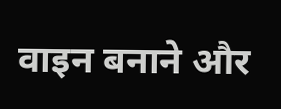वाइन बनाने और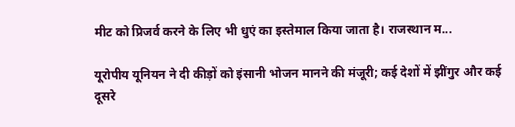मीट को प्रिजर्व करने के लिए भी धुएं का इस्तेमाल किया जाता है। राजस्थान म...

यूरोपीय यूनियन ने दी कीड़ों को इंसानी भोजन मानने की मंजूरी; कई देशों में झींगुर और कई दूसरे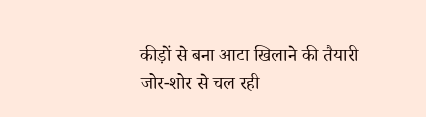कीड़ों से बना आटा खिलाने की तैयारी जोर-शोर से चल रही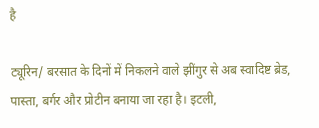है

ट्यूरिन/ बरसात के दिनों में निकलने वाले झींगुर से अब स्वादिष्ट ब्रेड, पास्ता, बर्गर और प्रोटीन बनाया जा रहा है। इटली,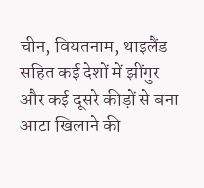चीन, वियतनाम, थाइलैंड सहित कई देशों में झींगुर और कई दूसरे कीड़ों से बना आटा खिलाने की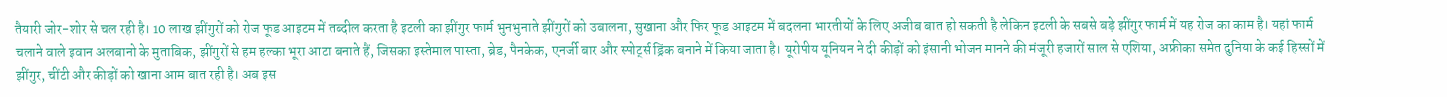तैयारी जोर-शोर से चल रही है। 10 लाख झींगुरों को रोज फूड आइटम में तब्दील करता है इटली का झींगुर फार्म भुनभुनाते झींगुरों को उबालना, सुखाना और फिर फूड आइटम में बदलना भारतीयों के लिए अजीब बात हो सकती है लेकिन इटली के सबसे बड़े झींगुर फार्म में यह रोज का काम है। यहां फार्म चलाने वाले इवान अलबानो के मुताबिक, झींगुरों से हम हल्का भूरा आटा बनाते हैं, जिसका इस्तेमाल पास्ता, ब्रेड, पैनकेक, एनर्जी बार और स्पोर्ट्स ड्रिंक बनाने में किया जाता है। यूरोपीय यूनियन ने दी कीड़ों को इंसानी भोजन मानने की मंजूरी हजारों साल से एशिया, अफ्रीका समेत दुनिया के कई हिस्सों में झींगुर, चींटी और कीड़ों को खाना आम बात रही है। अब इस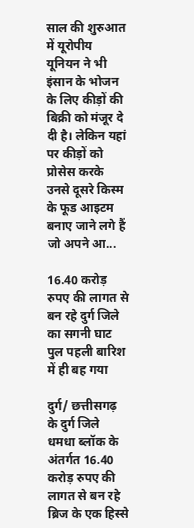साल की शुरुआत में यूरोपीय यूनियन ने भी इंसान के भोजन के लिए कीड़ों की बिक्री को मंजूर दे दी है। लेकिन यहां पर कीड़ों को प्रोसेस करके उनसे दूसरे किस्म के फूड आइटम बनाए जाने लगे हैं जो अपने आ...

16.40 करोड़ रुपए की लागत से बन रहे दुर्ग जिले का सगनी घाट पुल पहली बारिश में ही बह गया

दुर्ग/ छत्तीसगढ़ के दुर्ग जिले धमधा ब्लॉक के अंतर्गत 16.40 करोड़ रुपए की लागत से बन रहे ब्रिज के एक हिस्से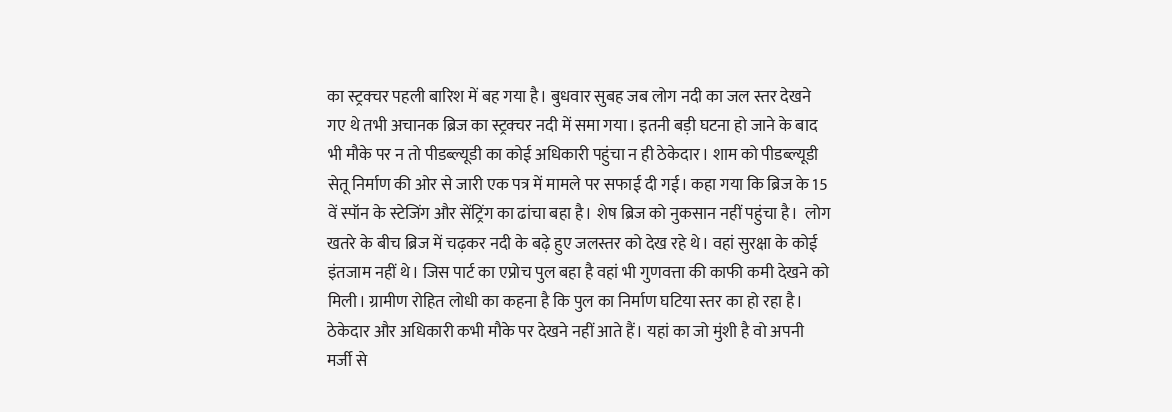का स्ट्रक्चर पहली बारिश में बह गया है। बुधवार सुबह जब लोग नदी का जल स्तर देखने गए थे तभी अचानक ब्रिज का स्ट्रक्चर नदी में समा गया। इतनी बड़ी घटना हो जाने के बाद भी मौके पर न तो पीडब्ल्यूडी का कोई अधिकारी पहुंचा न ही ठेकेदार। शाम को पीडब्ल्यूडी सेतू निर्माण की ओर से जारी एक पत्र में मामले पर सफाई दी गई। कहा गया कि ब्रिज के 15 वें स्पॉन के स्टेजिंग और सेंट्रिंग का ढांचा बहा है। शेष ब्रिज को नुकसान नहीं पहुंचा है।  लोग खतरे के बीच ब्रिज में चढ़कर नदी के बढ़े हुए जलस्तर को देख रहे थे। वहां सुरक्षा के कोई इंतजाम नहीं थे। जिस पार्ट का एप्रोच पुल बहा है वहां भी गुणवत्ता की काफी कमी देखने को मिली। ग्रामीण रोहित लोधी का कहना है कि पुल का निर्माण घटिया स्तर का हो रहा है। ठेकेदार और अधिकारी कभी मौके पर देखने नहीं आते हैं। यहां का जो मुंशी है वो अपनी मर्जी से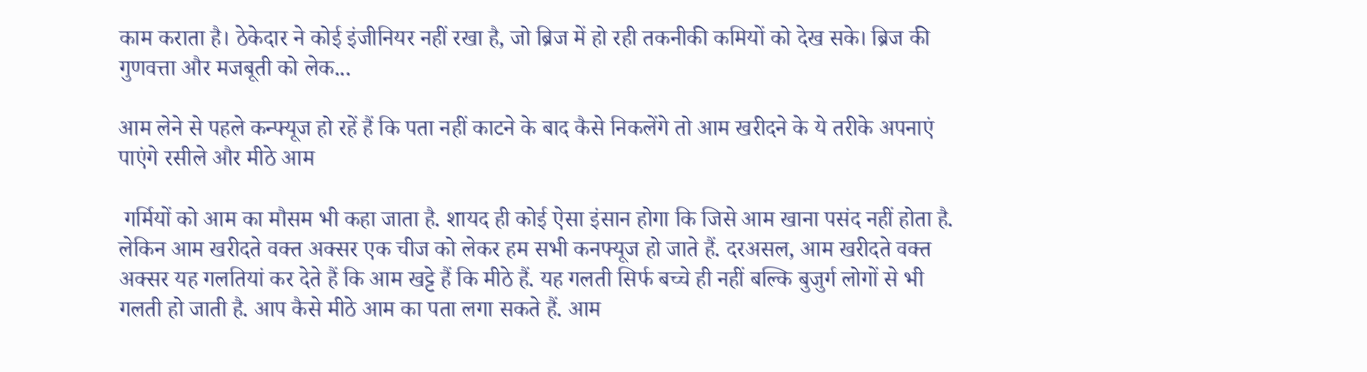काम कराता है। ठेकेदार ने कोई इंजीनियर नहीं रखा है, जो ब्रिज में हो रही तकनीकी कमियों को देख सके। ब्रिज की गुणवत्ता और मजबूती को लेक...

आम लेने से पहले कन्फ्यूज हो रहें हैं कि पता नहीं काटने के बाद कैसे निकलेंगे तो आम खरीदने के ये तरीके अपनाएं पाएंगे रसीले और मीठे आम

 गर्मियों को आम का मौसम भी कहा जाता है. शायद ही कोई ऐसा इंसान होगा कि जिसे आम खाना पसंद नहीं होता है. लेकिन आम खरीदते वक्त अक्सर एक चीज को लेकर हम सभी कनफ्यूज हो जाते हैं. दरअसल, आम खरीदते वक्त अक्सर यह गलतियां कर देते हैं कि आम खट्टे हैं कि मीठे हैं. यह गलती सिर्फ बच्चे ही नहीं बल्कि बुजुर्ग लोगों से भी गलती हो जाती है. आप कैसे मीठे आम का पता लगा सकते हैं. आम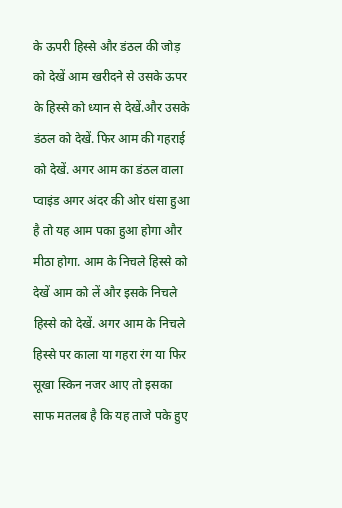के ऊपरी हिस्से और डंठल की जोड़ को देखें आम खरीदने से उसके ऊपर के हिस्से को ध्यान से देखें.और उसके डंठल को देखें. फिर आम की गहराई को देखें. अगर आम का डंठल वाला प्वाइंड अगर अंदर की ओर धंसा हुआ है तो यह आम पका हुआ होगा और मीठा होगा. आम के निचले हिस्से को देखें आम को लें और इसके निचले हिस्से को देखें. अगर आम के निचले हिस्से पर काला या गहरा रंग या फिर सूखा स्किन नजर आए तो इसका साफ मतलब है कि यह ताजे पके हुए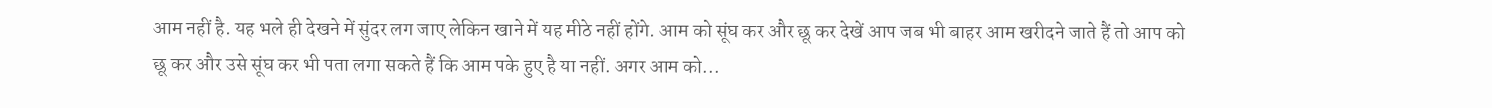आम नहीं है. यह भले ही देखने में सुंदर लग जाए लेकिन खाने में यह मीठे नहीं होंगे. आम को सूंघ कर और छू कर देखें आप जब भी बाहर आम खरीदने जाते हैं तो आप को छू कर और उसे सूंघ कर भी पता लगा सकते हैं कि आम पके हुए है या नहीं. अगर आम को...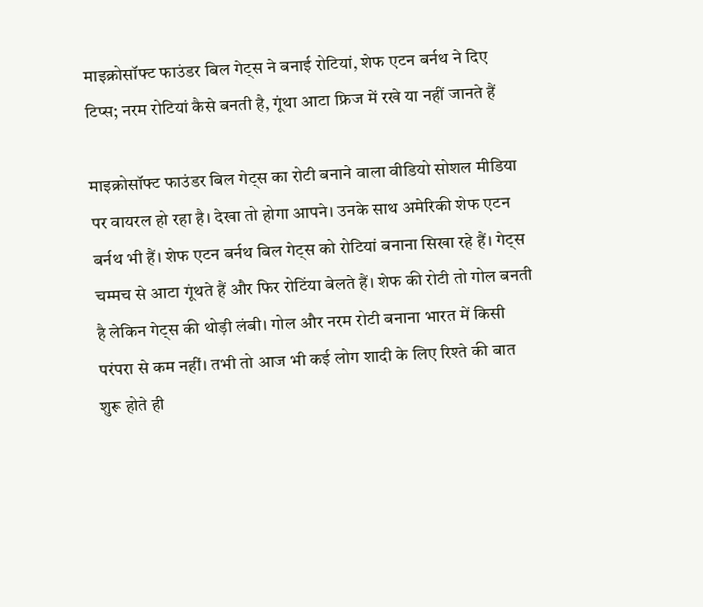माइक्रोसॉफ्ट फाउंडर बिल गेट्स ने बनाई रोटियां, शेफ एटन बर्नथ ने दिए टिप्स; नरम रोटियां कैसे बनती है, गूंथा आटा फ्रिज में रखे या नहीं जानते हैं

माइक्रोसॉफ्ट फाउंडर बिल गेट्स का रोटी बनाने वाला वीडियो सोशल मीडिया पर वायरल हो रहा है। देखा तो होगा आपने। उनके साथ अमेरिकी शेफ एटन बर्नथ भी हैं। शेफ एटन बर्नथ बिल गेट्स को रोटियां बनाना सिखा रहे हैं। गेट्स चम्मच से आटा गूंथते हैं और फिर रोटिंया बेलते हैं। शेफ की रोटी तो गोल बनती है लेकिन गेट्स की थोड़ी लंबी। गोल और नरम रोटी बनाना भारत में किसी परंपरा से कम नहीं। तभी तो आज भी कई लोग शादी के लिए रिश्ते की बात शुरू होते ही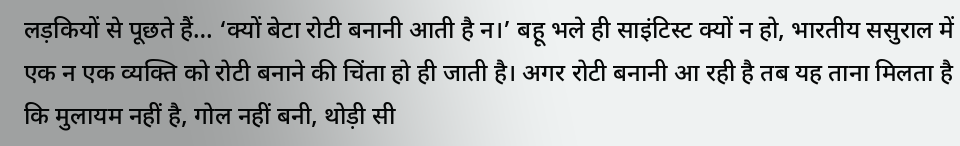लड़कियों से पूछते हैं… ‘क्यों बेटा रोटी बनानी आती है न।’ बहू भले ही साइंटिस्ट क्यों न हो, भारतीय ससुराल में एक न एक व्यक्ति को रोटी बनाने की चिंता हो ही जाती है। अगर रोटी बनानी आ रही है तब यह ताना मिलता है कि मुलायम नहीं है, गोल नहीं बनी, थोड़ी सी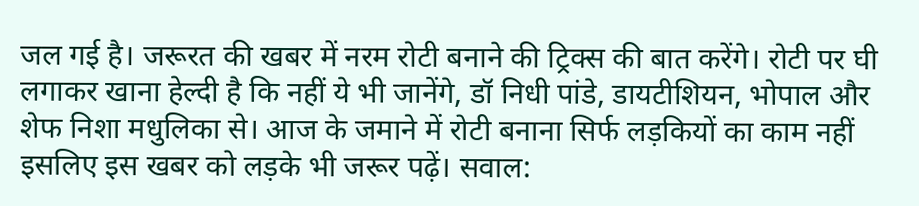जल गई है। जरूरत की खबर में नरम रोटी बनाने की ट्रिक्स की बात करेंगे। रोटी पर घी लगाकर खाना हेल्दी है कि नहीं ये भी जानेंगे, डॉ निधी पांडे, डायटीशियन, भोपाल और शेफ निशा मधुलिका से। आज के जमाने में रोटी बनाना सिर्फ लड़कियों का काम नहीं इसलिए इस खबर को लड़के भी जरूर पढ़ें। सवाल: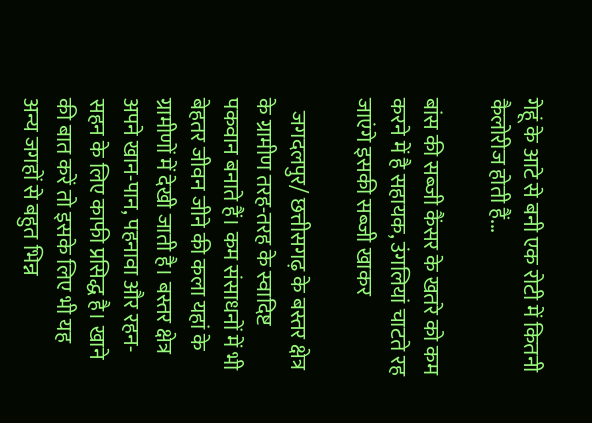गेहूं के आटे से बनी एक रोटी में कितनी कैलोरीज होती हैं...

बांस की सब्जी कैंसर के खतरे को कम करने में है सहायक, उंगलियां चाटते रह जाएंगे इसकी सब्जी खाकर

   जगदलपुर/ छत्तीसगढ़ के बस्तर क्षेत्र के ग्रामीण तरह-तरह के स्वादिष्ट पकवान बनाते हैं। कम संसाधनों में भी बेहतर जीवन जीने की कला यहां के ग्रामीणों में देखी जाती है। बस्तर क्षेत्र अपने खान-पान, पहनावा और रहन-सहन के लिए काफी प्रसिद्ध है। खाने की बात करें तो इसके लिए भी यह अन्य जगहों से बहुत भिन्न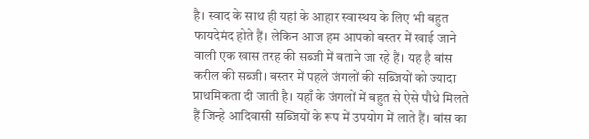है। स्वाद के साथ ही यहां के आहार स्वास्थय के लिए भी बहुत फायदेमंद होते हैं। लेकिन आज हम आपको बस्तर में खाई जाने वाली एक खास तरह की सब्जी में बताने जा रहे हैं। यह है बांस करील की सब्जी। बस्तर में पहले जंगलों की सब्जियों को ज्यादा प्राथमिकता दी जाती है। यहाँ के जंगलों में बहुत से ऐसे पौधे मिलते हैं जिन्हे आदिवासी सब्जियों के रूप में उपयोग में लाते हैं। बांस का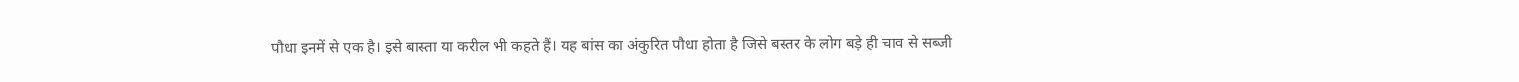पौधा इनमें से एक है। इसे बास्ता या करील भी कहते हैं। यह बांस का अंकुरित पौधा होता है जिसे बस्तर के लोग बड़े ही चाव से सब्जी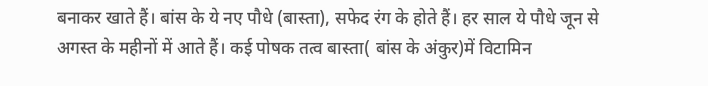बनाकर खाते हैं। बांस के ये नए पौधे (बास्ता), सफेद रंग के होते हैं। हर साल ये पौधे जून से अगस्त के महीनों में आते हैं। कई पोषक तत्व बास्ता( बांस के अंकुर)में विटामिन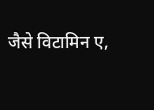जैसे विटामिन ए,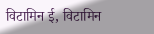विटामिन ई, विटामिन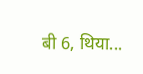बी 6, थिया...